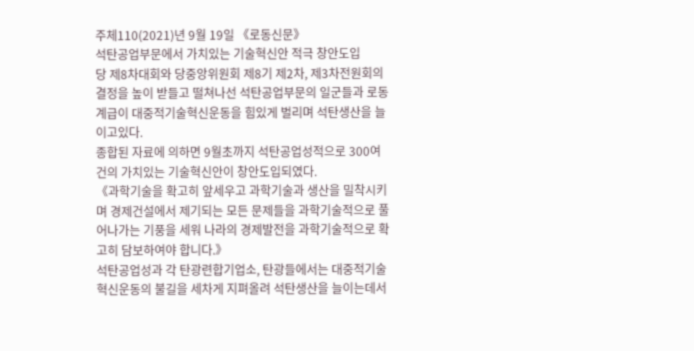주체110(2021)년 9월 19일 《로동신문》
석탄공업부문에서 가치있는 기술혁신안 적극 창안도입
당 제8차대회와 당중앙위원회 제8기 제2차, 제3차전원회의 결정을 높이 받들고 떨쳐나선 석탄공업부문의 일군들과 로동계급이 대중적기술혁신운동을 힘있게 벌리며 석탄생산을 늘이고있다.
종합된 자료에 의하면 9월초까지 석탄공업성적으로 300여건의 가치있는 기술혁신안이 창안도입되였다.
《과학기술을 확고히 앞세우고 과학기술과 생산을 밀착시키며 경제건설에서 제기되는 모든 문제들을 과학기술적으로 풀어나가는 기풍을 세워 나라의 경제발전을 과학기술적으로 확고히 담보하여야 합니다.》
석탄공업성과 각 탄광련합기업소, 탄광들에서는 대중적기술혁신운동의 불길을 세차게 지펴올려 석탄생산을 늘이는데서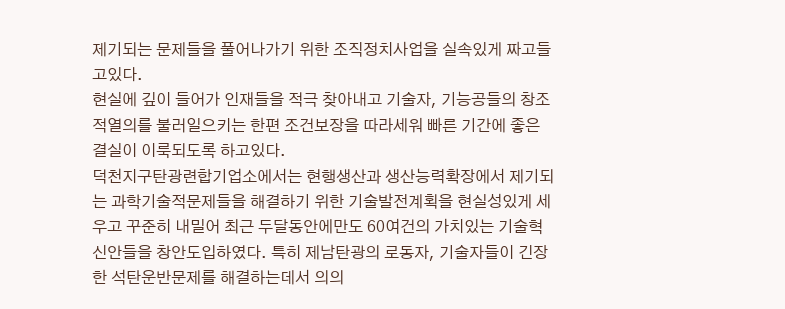제기되는 문제들을 풀어나가기 위한 조직정치사업을 실속있게 짜고들고있다.
현실에 깊이 들어가 인재들을 적극 찾아내고 기술자, 기능공들의 창조적열의를 불러일으키는 한편 조건보장을 따라세워 빠른 기간에 좋은 결실이 이룩되도록 하고있다.
덕천지구탄광련합기업소에서는 현행생산과 생산능력확장에서 제기되는 과학기술적문제들을 해결하기 위한 기술발전계획을 현실성있게 세우고 꾸준히 내밀어 최근 두달동안에만도 60여건의 가치있는 기술혁신안들을 창안도입하였다. 특히 제남탄광의 로동자, 기술자들이 긴장한 석탄운반문제를 해결하는데서 의의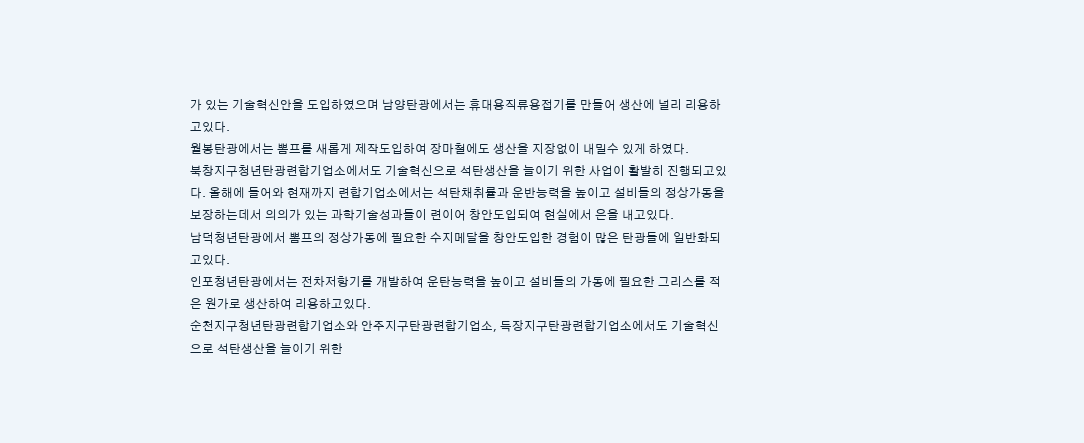가 있는 기술혁신안을 도입하였으며 남양탄광에서는 휴대용직류용접기를 만들어 생산에 널리 리용하고있다.
월봉탄광에서는 뽐프를 새롭게 제작도입하여 장마철에도 생산을 지장없이 내밀수 있게 하였다.
북창지구청년탄광련합기업소에서도 기술혁신으로 석탄생산을 늘이기 위한 사업이 활발히 진행되고있다. 올해에 들어와 현재까지 련합기업소에서는 석탄채취률과 운반능력을 높이고 설비들의 정상가동을 보장하는데서 의의가 있는 과학기술성과들이 련이어 창안도입되여 현실에서 은을 내고있다.
남덕청년탄광에서 뽐프의 정상가동에 필요한 수지메달을 창안도입한 경험이 많은 탄광들에 일반화되고있다.
인포청년탄광에서는 전차저항기를 개발하여 운탄능력을 높이고 설비들의 가동에 필요한 그리스를 적은 원가로 생산하여 리용하고있다.
순천지구청년탄광련합기업소와 안주지구탄광련합기업소, 득장지구탄광련합기업소에서도 기술혁신으로 석탄생산을 늘이기 위한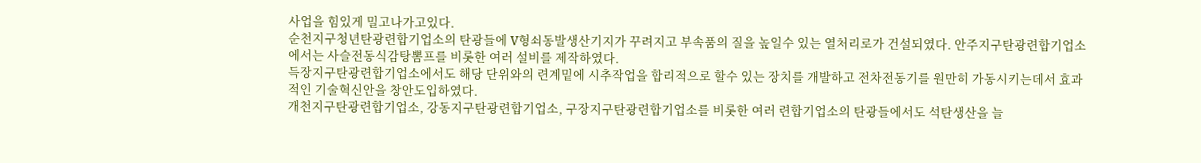사업을 힘있게 밀고나가고있다.
순천지구청년탄광련합기업소의 탄광들에 V형쇠동발생산기지가 꾸려지고 부속품의 질을 높일수 있는 열처리로가 건설되였다. 안주지구탄광련합기업소에서는 사슬전동식감탕뽐프를 비롯한 여러 설비를 제작하였다.
득장지구탄광련합기업소에서도 해당 단위와의 련계밑에 시추작업을 합리적으로 할수 있는 장치를 개발하고 전차전동기를 원만히 가동시키는데서 효과적인 기술혁신안을 창안도입하였다.
개천지구탄광련합기업소, 강동지구탄광련합기업소, 구장지구탄광련합기업소를 비롯한 여러 련합기업소의 탄광들에서도 석탄생산을 늘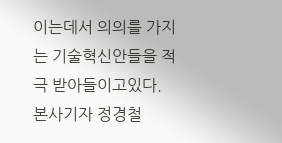이는데서 의의를 가지는 기술혁신안들을 적극 받아들이고있다.
본사기자 정경철